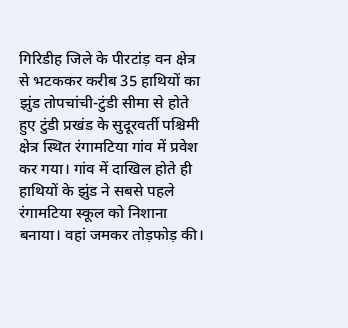गिरिडीह जिले के पीरटांड़ वन क्षेत्र से भटककर करीब 35 हाथियों का झुंड तोपचांची-टुंडी सीमा से होते हुए टुंडी प्रखंड के सुदूरवर्ती पश्चिमी क्षेत्र स्थित रंगामटिया गांव में प्रवेश कर गया। गांव में दाखिल होते ही हाथियों के झुंड ने सबसे पहले रंगामटिया स्कूल को निशाना बनाया। वहां जमकर तोड़फोड़ की।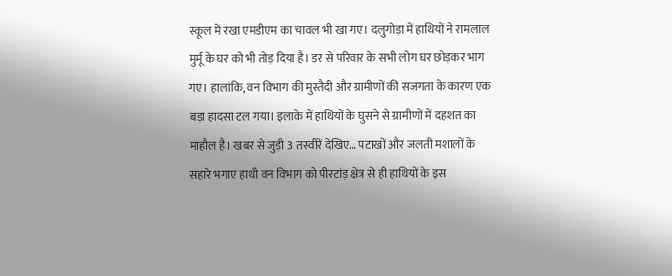स्कूल में रखा एमडीएम का चावल भी खा गए। दलुगोड़ा में हाथियों ने रामलाल मुर्मू के घर को भी तोड़ दिया है। डर से परिवार के सभी लोग घर छोड़कर भाग गए। हालांकि, वन विभाग की मुस्तैदी और ग्रामीणों की सजगता के कारण एक बड़ा हादसा टल गया। इलाके में हाथियों के घुसने से ग्रामीणों में दहशत का माहौल है। खबर से जुड़ी 3 तस्वीरें देखिए… पटाखों और जलती मशालों के सहारे भगाए हाथी वन विभाग को पीरटांड़ क्षेत्र से ही हाथियों के इस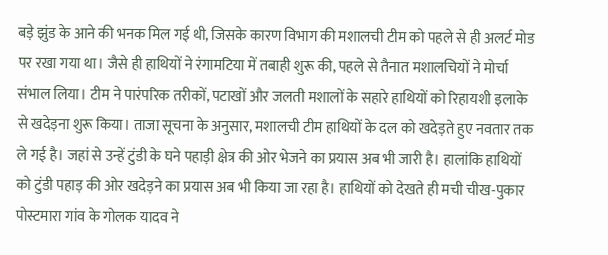बड़े झुंड के आने की भनक मिल गई थी, जिसके कारण विभाग की मशालची टीम को पहले से ही अलर्ट मोड पर रखा गया था। जैसे ही हाथियों ने रंगामटिया में तबाही शुरू की, पहले से तैनात मशालचियों ने मोर्चा संभाल लिया। टीम ने पारंपरिक तरीकों, पटाखों और जलती मशालों के सहारे हाथियों को रिहायशी इलाके से खदेड़ना शुरू किया। ताजा सूचना के अनुसार, मशालची टीम हाथियों के दल को खदेड़ते हुए नवतार तक ले गई है। जहां से उन्हें टुंडी के घने पहाड़ी क्षेत्र की ओर भेजने का प्रयास अब भी जारी है। हालांकि हाथियों को टुंडी पहाड़ की ओर खदेड़ने का प्रयास अब भी किया जा रहा है। हाथियों को देखते ही मची चीख-पुकार पोस्टमारा गांव के गोलक यादव ने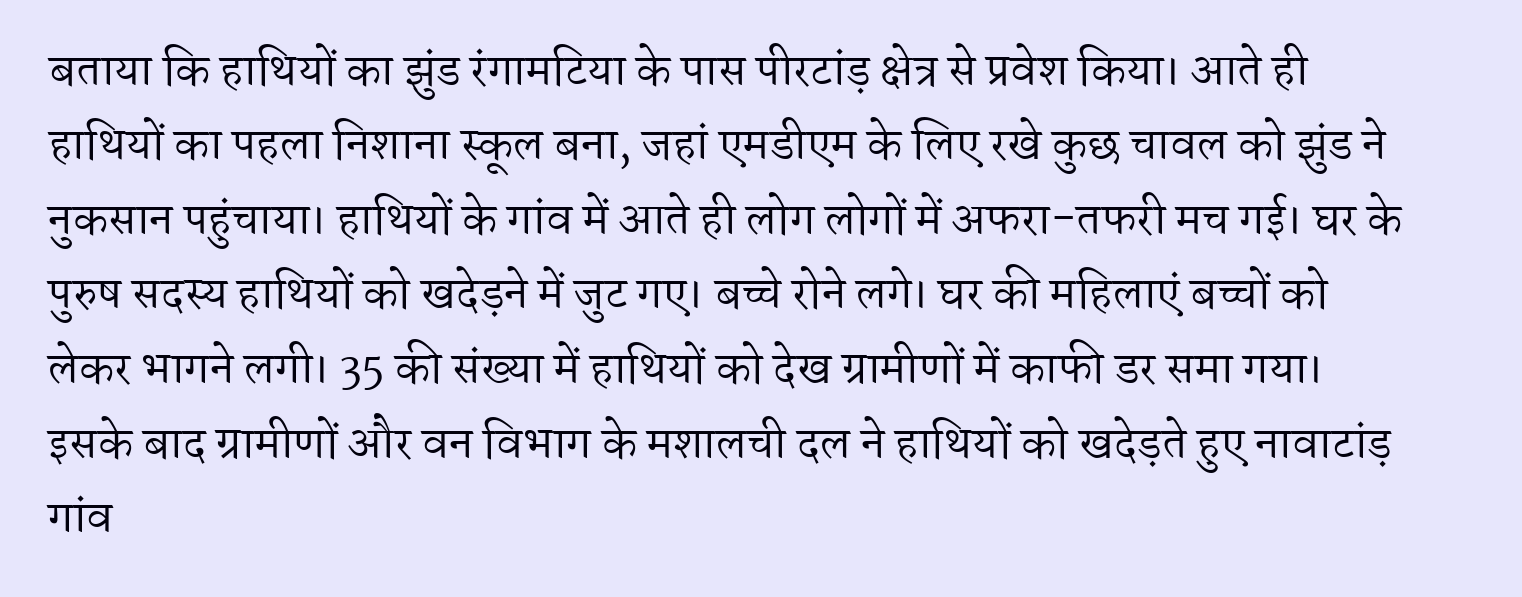बताया कि हाथियों का झुंड रंगामटिया के पास पीरटांड़ क्षेत्र से प्रवेश किया। आते ही हाथियों का पहला निशाना स्कूल बना, जहां एमडीएम के लिए रखे कुछ चावल को झुंड ने नुकसान पहुंचाया। हाथियों के गांव में आते ही लोग लोगों में अफरा-तफरी मच गई। घर के पुरुष सदस्य हाथियों को खदेड़ने में जुट गए। बच्चे रोने लगे। घर की महिलाएं बच्चों को लेकर भागने लगी। 35 की संख्या में हाथियों को देख ग्रामीणों में काफी डर समा गया। इसके बाद ग्रामीणों और वन विभाग के मशालची दल ने हाथियों को खदेड़ते हुए नावाटांड़ गांव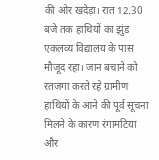की ओर खदेड़ा। रात 12.30 बजे तक हाथियों का झुंड एकलव्य विद्यालय के पास मौजूद रहा। जान बचाने को रतजगा करते रहे ग्रामीण हाथियों के आने की पूर्व सूचना मिलने के कारण रंगामटिया और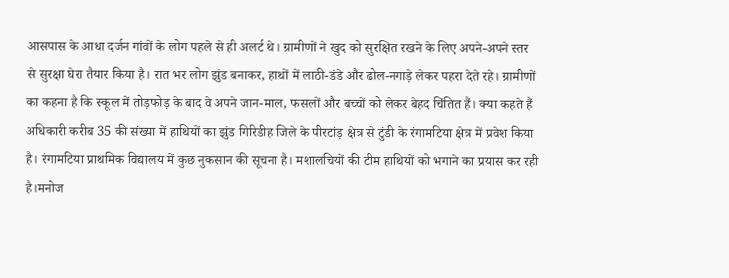आसपास के आधा दर्जन गांवों के लोग पहले से ही अलर्ट थे। ग्रामीणों ने खुद को सुरक्षित रखने के लिए अपने-अपने स्तर से सुरक्षा घेरा तैयार किया है। रात भर लोग झुंड बनाकर, हाथों में लाठी-डंडे और ढोल-नगाड़े लेकर पहरा देते रहे। ग्रामीणों का कहना है कि स्कूल में तोड़फोड़ के बाद वे अपने जान-माल, फसलों और बच्चों को लेकर बेहद चिंतित हैं। क्या कहते हैं अधिकारी करीब 35 की संख्या में हाथियों का झुंड गिरिडीह जिले के पीरटांड़ क्षेत्र से टुंडी के रंगामटिया क्षेत्र में प्रवेश किया है। रंगामटिया प्राथमिक विद्यालय में कुछ नुकसान की सूचना है। मशालचियों की टीम हाथियों को भगाने का प्रयास कर रही है।मनोज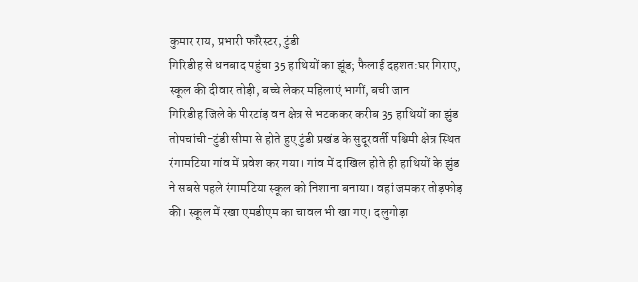कुमार राय, प्रभारी फॉरेस्टर, टुंडी
गिरिडीह से धनबाद पहुंचा 35 हाथियों का झूंड; फैलाई दहशत:घर गिराए, स्कूल की दीवार तोड़ी, बच्चे लेकर महिलाएं भागीं, बची जान
गिरिडीह जिले के पीरटांड़ वन क्षेत्र से भटककर करीब 35 हाथियों का झुंड तोपचांची-टुंडी सीमा से होते हुए टुंडी प्रखंड के सुदूरवर्ती पश्चिमी क्षेत्र स्थित रंगामटिया गांव में प्रवेश कर गया। गांव में दाखिल होते ही हाथियों के झुंड ने सबसे पहले रंगामटिया स्कूल को निशाना बनाया। वहां जमकर तोड़फोड़ की। स्कूल में रखा एमडीएम का चावल भी खा गए। दलुगोड़ा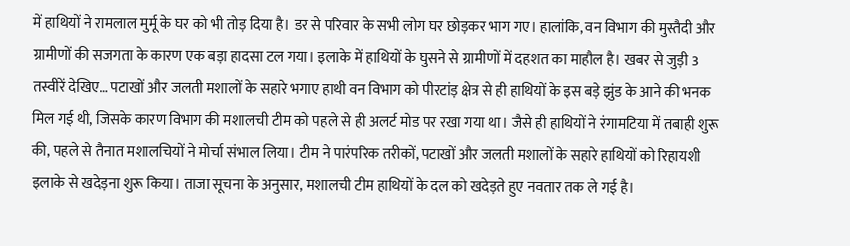में हाथियों ने रामलाल मुर्मू के घर को भी तोड़ दिया है। डर से परिवार के सभी लोग घर छोड़कर भाग गए। हालांकि, वन विभाग की मुस्तैदी और ग्रामीणों की सजगता के कारण एक बड़ा हादसा टल गया। इलाके में हाथियों के घुसने से ग्रामीणों में दहशत का माहौल है। खबर से जुड़ी 3 तस्वीरें देखिए… पटाखों और जलती मशालों के सहारे भगाए हाथी वन विभाग को पीरटांड़ क्षेत्र से ही हाथियों के इस बड़े झुंड के आने की भनक मिल गई थी, जिसके कारण विभाग की मशालची टीम को पहले से ही अलर्ट मोड पर रखा गया था। जैसे ही हाथियों ने रंगामटिया में तबाही शुरू की, पहले से तैनात मशालचियों ने मोर्चा संभाल लिया। टीम ने पारंपरिक तरीकों, पटाखों और जलती मशालों के सहारे हाथियों को रिहायशी इलाके से खदेड़ना शुरू किया। ताजा सूचना के अनुसार, मशालची टीम हाथियों के दल को खदेड़ते हुए नवतार तक ले गई है।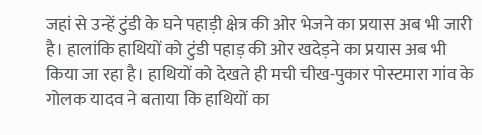जहां से उन्हें टुंडी के घने पहाड़ी क्षेत्र की ओर भेजने का प्रयास अब भी जारी है। हालांकि हाथियों को टुंडी पहाड़ की ओर खदेड़ने का प्रयास अब भी किया जा रहा है। हाथियों को देखते ही मची चीख-पुकार पोस्टमारा गांव के गोलक यादव ने बताया कि हाथियों का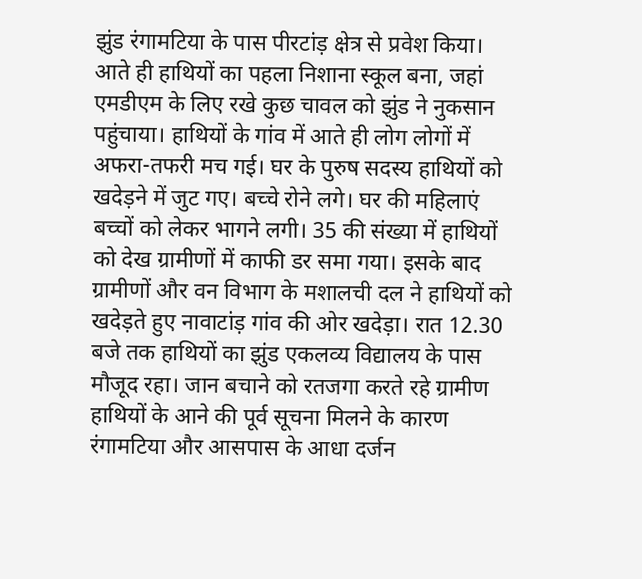झुंड रंगामटिया के पास पीरटांड़ क्षेत्र से प्रवेश किया। आते ही हाथियों का पहला निशाना स्कूल बना, जहां एमडीएम के लिए रखे कुछ चावल को झुंड ने नुकसान पहुंचाया। हाथियों के गांव में आते ही लोग लोगों में अफरा-तफरी मच गई। घर के पुरुष सदस्य हाथियों को खदेड़ने में जुट गए। बच्चे रोने लगे। घर की महिलाएं बच्चों को लेकर भागने लगी। 35 की संख्या में हाथियों को देख ग्रामीणों में काफी डर समा गया। इसके बाद ग्रामीणों और वन विभाग के मशालची दल ने हाथियों को खदेड़ते हुए नावाटांड़ गांव की ओर खदेड़ा। रात 12.30 बजे तक हाथियों का झुंड एकलव्य विद्यालय के पास मौजूद रहा। जान बचाने को रतजगा करते रहे ग्रामीण हाथियों के आने की पूर्व सूचना मिलने के कारण रंगामटिया और आसपास के आधा दर्जन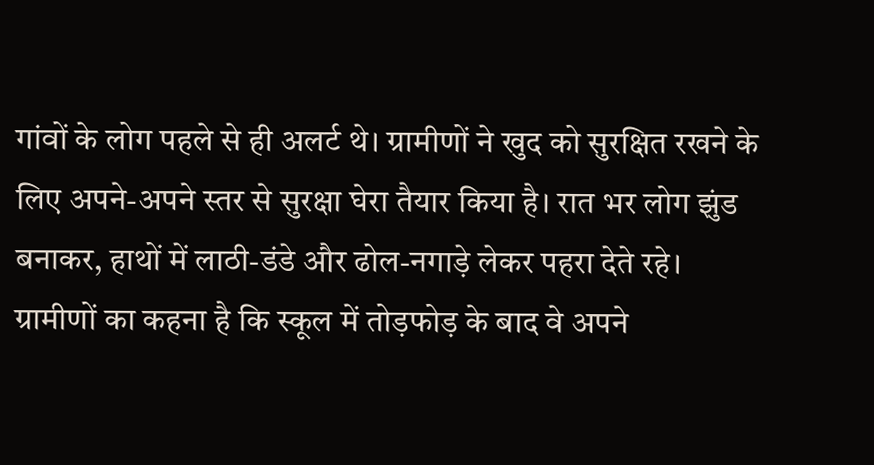गांवों के लोग पहले से ही अलर्ट थे। ग्रामीणों ने खुद को सुरक्षित रखने के लिए अपने-अपने स्तर से सुरक्षा घेरा तैयार किया है। रात भर लोग झुंड बनाकर, हाथों में लाठी-डंडे और ढोल-नगाड़े लेकर पहरा देते रहे। ग्रामीणों का कहना है कि स्कूल में तोड़फोड़ के बाद वे अपने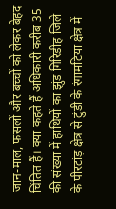जान-माल, फसलों और बच्चों को लेकर बेहद चिंतित हैं। क्या कहते हैं अधिकारी करीब 35 की संख्या में हाथियों का झुंड गिरिडीह जिले के पीरटांड़ क्षेत्र से टुंडी के रंगामटिया क्षेत्र में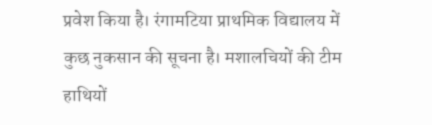प्रवेश किया है। रंगामटिया प्राथमिक विद्यालय में कुछ नुकसान की सूचना है। मशालचियों की टीम हाथियों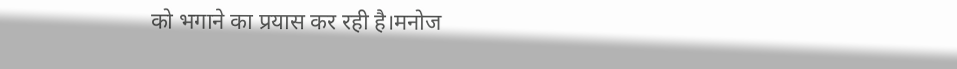को भगाने का प्रयास कर रही है।मनोज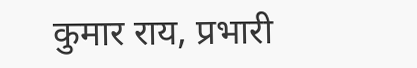कुमार राय, प्रभारी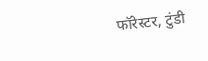फॉरेस्टर, टुंडी